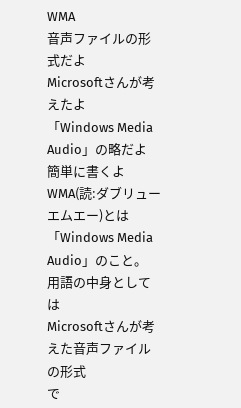WMA
音声ファイルの形式だよ
Microsoftさんが考えたよ
「Windows Media Audio」の略だよ
簡単に書くよ
WMA(読:ダブリューエムエー)とは
「Windows Media Audio」のこと。
用語の中身としては
Microsoftさんが考えた音声ファイルの形式
で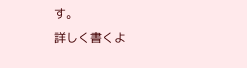す。
詳しく書くよ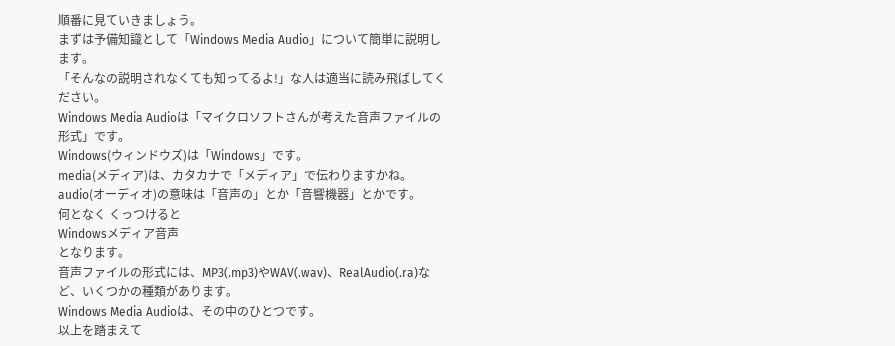順番に見ていきましょう。
まずは予備知識として「Windows Media Audio」について簡単に説明します。
「そんなの説明されなくても知ってるよ!」な人は適当に読み飛ばしてください。
Windows Media Audioは「マイクロソフトさんが考えた音声ファイルの形式」です。
Windows(ウィンドウズ)は「Windows」です。
media(メディア)は、カタカナで「メディア」で伝わりますかね。
audio(オーディオ)の意味は「音声の」とか「音響機器」とかです。
何となく くっつけると
Windowsメディア音声
となります。
音声ファイルの形式には、MP3(.mp3)やWAV(.wav)、RealAudio(.ra)など、いくつかの種類があります。
Windows Media Audioは、その中のひとつです。
以上を踏まえて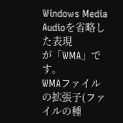Windows Media Audioを省略した表現
が「WMA」です。
WMAファイルの拡張子(ファイルの種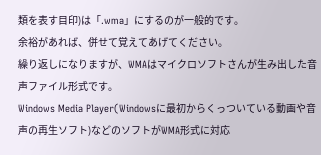類を表す目印)は「.wma」にするのが一般的です。
余裕があれば、併せて覚えてあげてください。
繰り返しになりますが、WMAはマイクロソフトさんが生み出した音声ファイル形式です。
Windows Media Player(Windowsに最初からくっついている動画や音声の再生ソフト)などのソフトがWMA形式に対応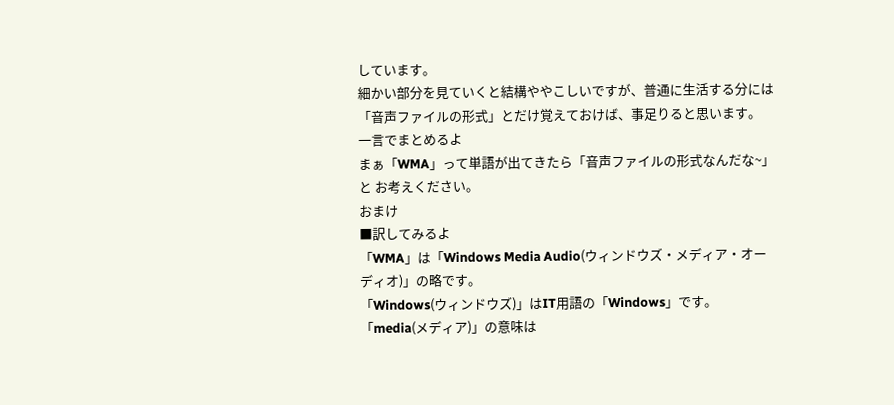しています。
細かい部分を見ていくと結構ややこしいですが、普通に生活する分には「音声ファイルの形式」とだけ覚えておけば、事足りると思います。
一言でまとめるよ
まぁ「WMA」って単語が出てきたら「音声ファイルの形式なんだな~」と お考えください。
おまけ
■訳してみるよ
「WMA」は「Windows Media Audio(ウィンドウズ・メディア・オーディオ)」の略です。
「Windows(ウィンドウズ)」はIT用語の「Windows」です。
「media(メディア)」の意味は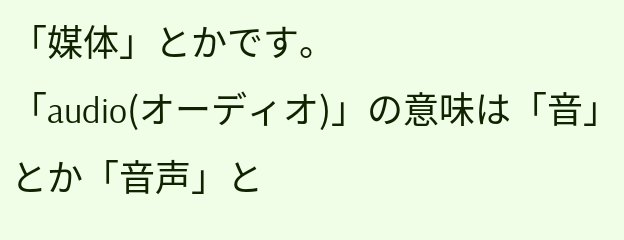「媒体」とかです。
「audio(オーディオ)」の意味は「音」とか「音声」と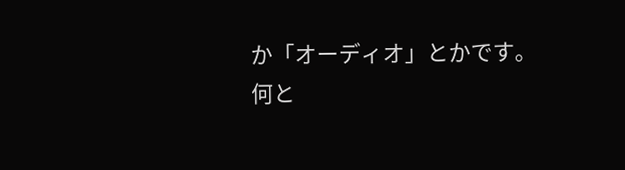か「オーディオ」とかです。
何と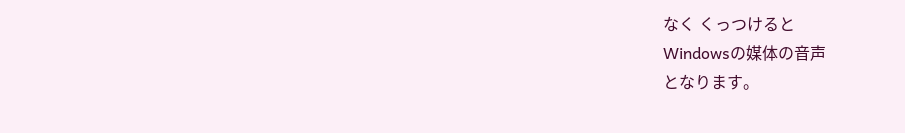なく くっつけると
Windowsの媒体の音声
となります。